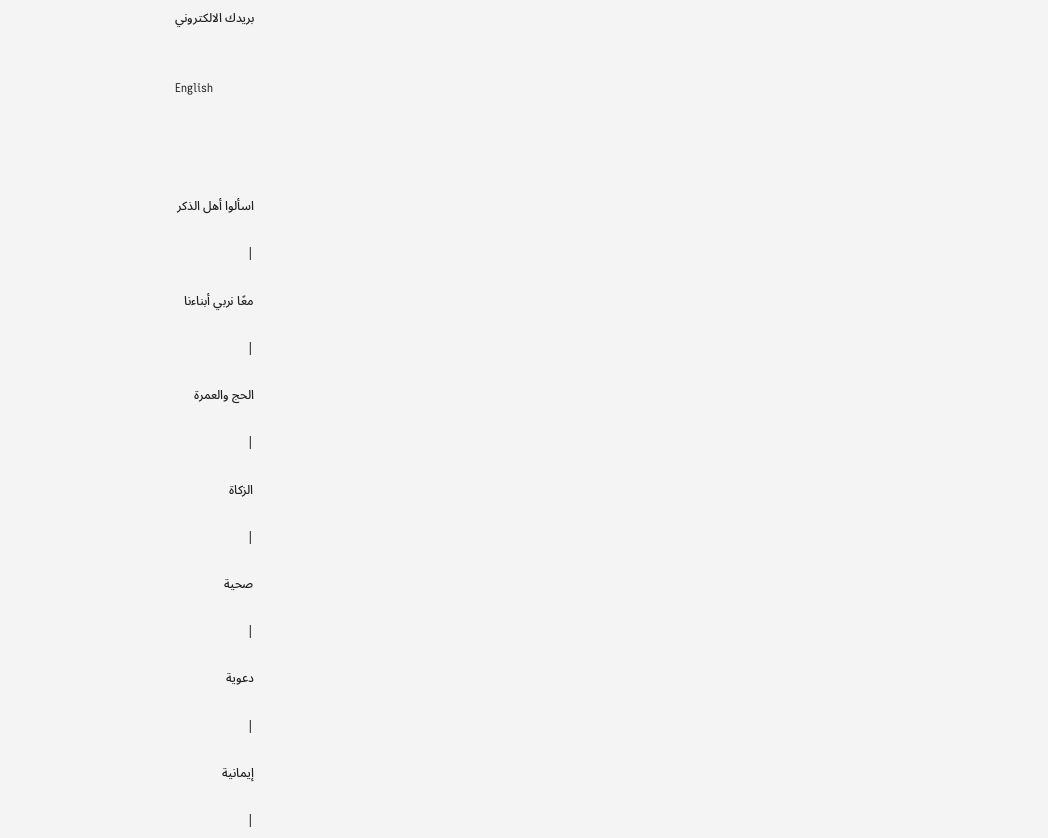بريدك الالكتروني


English




اسألوا أهل الذكر

|

معًا نربي أبناءنا

|

الحج والعمرة

|

الزكاة

|

صحية

|

دعوية

|

إيمانية

|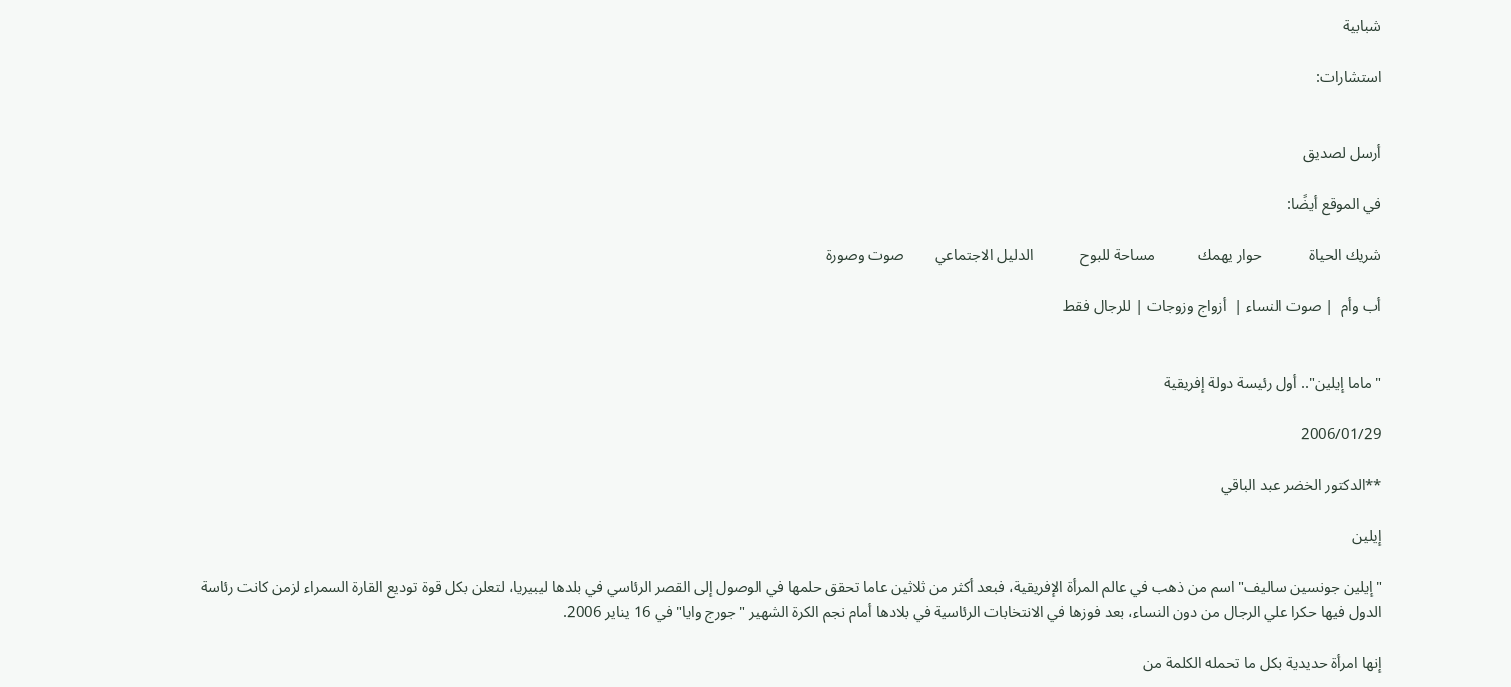شبابية

استشارات:


أرسل لصديق

في الموقع أيضًا:

شريك الحياة            حوار يهمك           مساحة للبوح            الدليل الاجتماعي        صوت وصورة

أب وأم  | صوت النساء |  أزواج وزوجات | للرجال فقط


"ماما إيلين".. أول رئيسة دولة إفريقية

2006/01/29

**الدكتور الخضر عبد الباقي

إيلين

"إيلين جونسين ساليف" اسم من ذهب في عالم المرأة الإفريقية، فبعد أكثر من ثلاثين عاما تحقق حلمها في الوصول إلى القصر الرئاسي في بلدها ليبيريا، لتعلن بكل قوة توديع القارة السمراء لزمن كانت رئاسة الدول فيها حكرا علي الرجال من دون النساء، بعد فوزها في الانتخابات الرئاسية في بلادها أمام نجم الكرة الشهير "جورج وايا" في 16 يناير 2006.

إنها امرأة حديدية بكل ما تحمله الكلمة من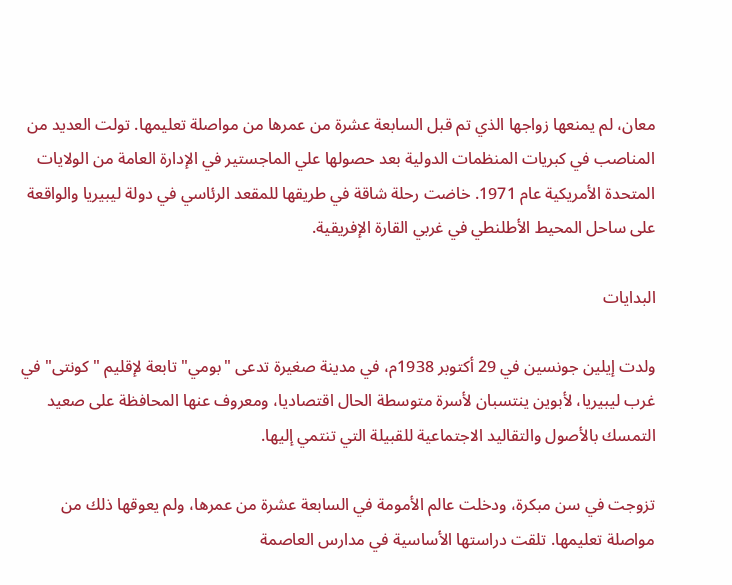معان، لم يمنعها زواجها الذي تم قبل السابعة عشرة من عمرها من مواصلة تعليمها. تولت العديد من المناصب في كبريات المنظمات الدولية بعد حصولها علي الماجستير في الإدارة العامة من الولايات المتحدة الأمريكية عام 1971. خاضت رحلة شاقة في طريقها للمقعد الرئاسي في دولة ليبيريا والواقعة على ساحل المحيط الأطلنطي في غربي القارة الإفريقية.

البدايات

ولدت إيلين جونسين في 29 أكتوبر 1938م، في مدينة صغيرة تدعى "بومي" تابعة لإقليم "كونتى" في غرب ليبيريا، لأبوين ينتسبان لأسرة متوسطة الحال اقتصاديا، ومعروف عنها المحافظة على صعيد التمسك بالأصول والتقاليد الاجتماعية للقبيلة التي تنتمي إليها.

تزوجت في سن مبكرة، ودخلت عالم الأمومة في السابعة عشرة من عمرها، ولم يعوقها ذلك من مواصلة تعليمها. تلقت دراستها الأساسية في مدارس العاصمة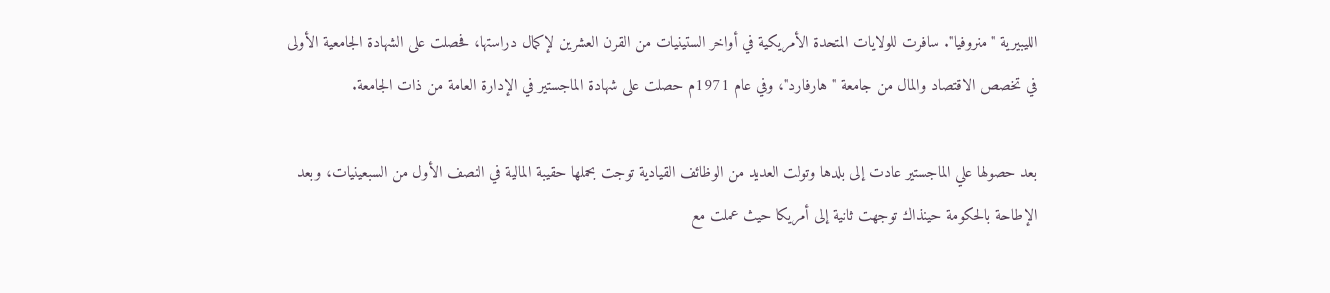الليبيرية "منروفيا". سافرت للولايات المتحدة الأمريكية في أواخر الستينيات من القرن العشرين لإكمال دراستها، فحصلت على الشهادة الجامعية الأولى في تخصص الاقتصاد والمال من جامعة "هارفارد"، وفي عام 1971م حصلت على شهادة الماجستير في الإدارة العامة من ذات الجامعة.

بعد حصولها علي الماجستير عادت إلى بلدها وتولت العديد من الوظائف القيادية توجت بحملها حقيبة المالية في النصف الأول من السبعينيات، وبعد الإطاحة بالحكومة حينذاك توجهت ثانية إلى أمريكا حيث عملت مع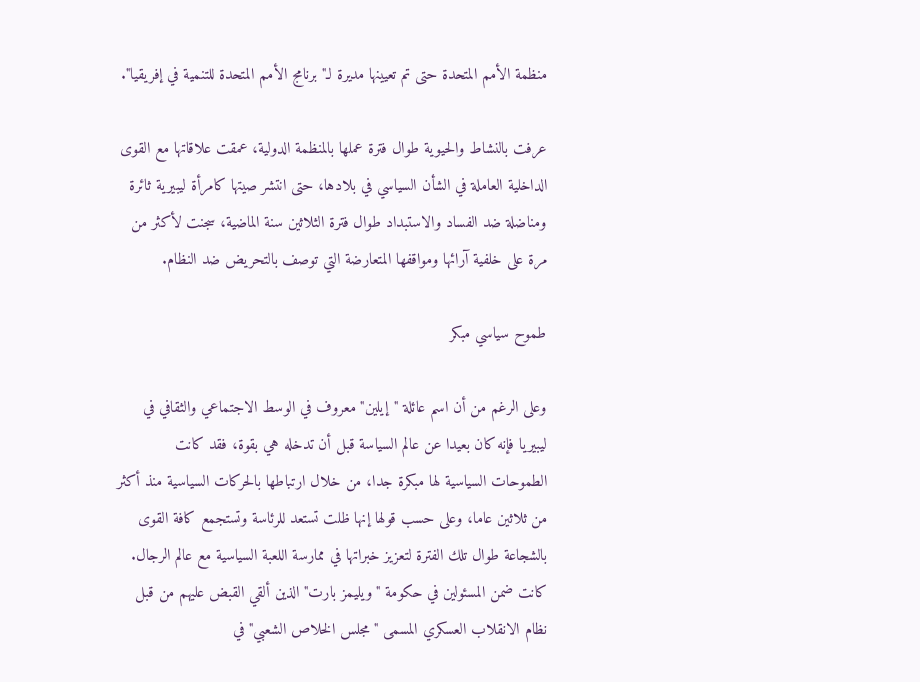منظمة الأمم المتحدة حتى تم تعيينها مديرة لـ"برنامج الأمم المتحدة للتنمية في إفريقيا".

عرفت بالنشاط والحيوية طوال فترة عملها بالمنظمة الدولية، عمقت علاقاتها مع القوى الداخلية العاملة في الشأن السياسي في بلادها، حتى انتشر صيتها كامرأة ليبيرية ثائرة ومناضلة ضد الفساد والاستبداد طوال فترة الثلاثين سنة الماضية، سجنت لأكثر من مرة على خلفية آرائها ومواقفها المتعارضة التي توصف بالتحريض ضد النظام.

طموح سياسي مبكر

وعلى الرغم من أن اسم عائلة "إيلين" معروف في الوسط الاجتماعي والثقافي في ليبيريا فإنه كان بعيدا عن عالم السياسة قبل أن تدخله هي بقوة، فقد كانت الطموحات السياسية لها مبكرة جدا، من خلال ارتباطها بالحركات السياسية منذ أكثر من ثلاثين عاما، وعلى حسب قولها إنها ظلت تستعد للرئاسة وتستجمع كافة القوى بالشجاعة طوال تلك الفترة لتعزيز خبراتها في ممارسة اللعبة السياسية مع عالم الرجال. كانت ضمن المسئولين في حكومة "ويليمز بارت" الذين ألقي القبض عليهم من قبل نظام الانقلاب العسكري المسمى "مجلس الخلاص الشعبي" في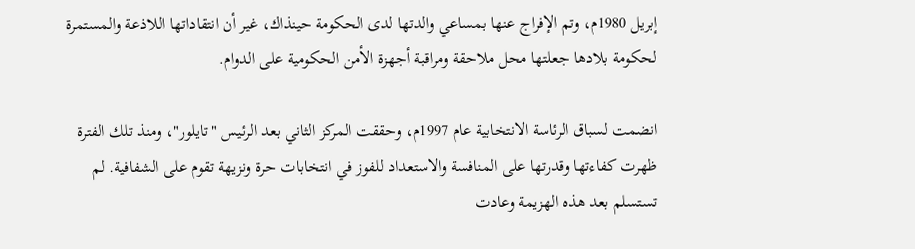إبريل 1980م، وتم الإفراج عنها بمساعي والدتها لدى الحكومة حينذاك، غير أن انتقاداتها اللاذعة والمستمرة لحكومة بلادها جعلتها محل ملاحقة ومراقبة أجهزة الأمن الحكومية على الدوام.

انضمت لسباق الرئاسة الانتخابية عام 1997م، وحققت المركز الثاني بعد الرئيس "تايلور"، ومنذ تلك الفترة ظهرت كفاءتها وقدرتها على المنافسة والاستعداد للفوز في انتخابات حرة ونزيهة تقوم على الشفافية. لم تستسلم بعد هذه الهزيمة وعادت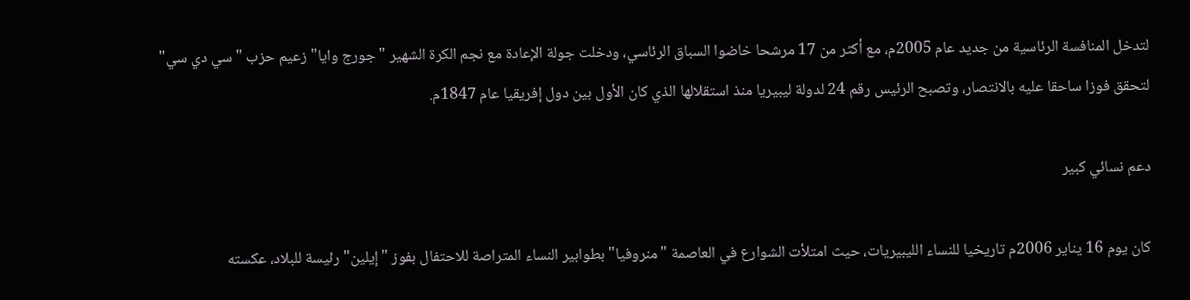لتدخل المنافسة الرئاسية من جديد عام 2005م، مع أكثر من 17 مرشحا خاضوا السباق الرئاسي، ودخلت جولة الإعادة مع نجم الكرة الشهير "جورج وايا" زعيم حزب "سي دي سي" لتحقق فوزا ساحقا عليه بالانتصار، وتصبح الرئيس رقم 24 لدولة ليبيريا منذ استقلالها الذي كان الأول بين دول إفريقيا عام 1847م.

دعم نسائي كبير

كان يوم 16 يناير 2006م تاريخيا للنساء الليبيريات، حيث امتلأت الشوارع في العاصمة "منروفيا" بطوابير النساء المتراصة للاحتفال بفوز "إيلين" رئيسة للبلاد، عكسته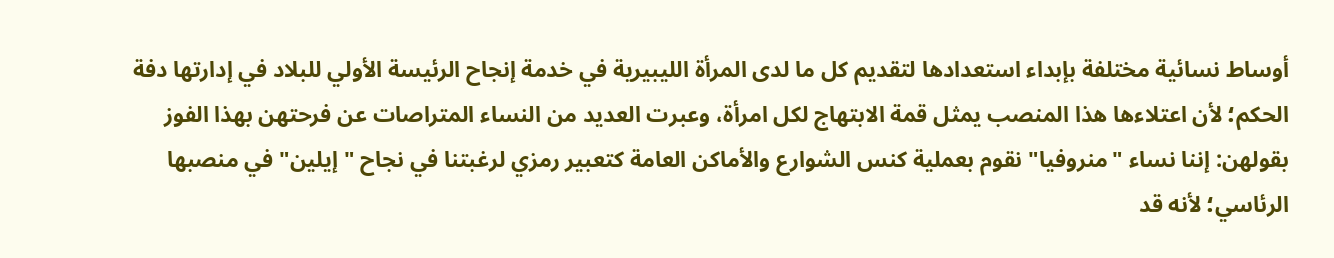أوساط نسائية مختلفة بإبداء استعدادها لتقديم كل ما لدى المرأة الليبيرية في خدمة إنجاح الرئيسة الأولي للبلاد في إدارتها دفة الحكم؛ لأن اعتلاءها هذا المنصب يمثل قمة الابتهاج لكل امرأة، وعبرت العديد من النساء المتراصات عن فرحتهن بهذا الفوز بقولهن: إننا نساء "منروفيا" نقوم بعملية كنس الشوارع والأماكن العامة كتعبير رمزي لرغبتنا في نجاح "إيلين" في منصبها الرئاسي؛ لأنه قد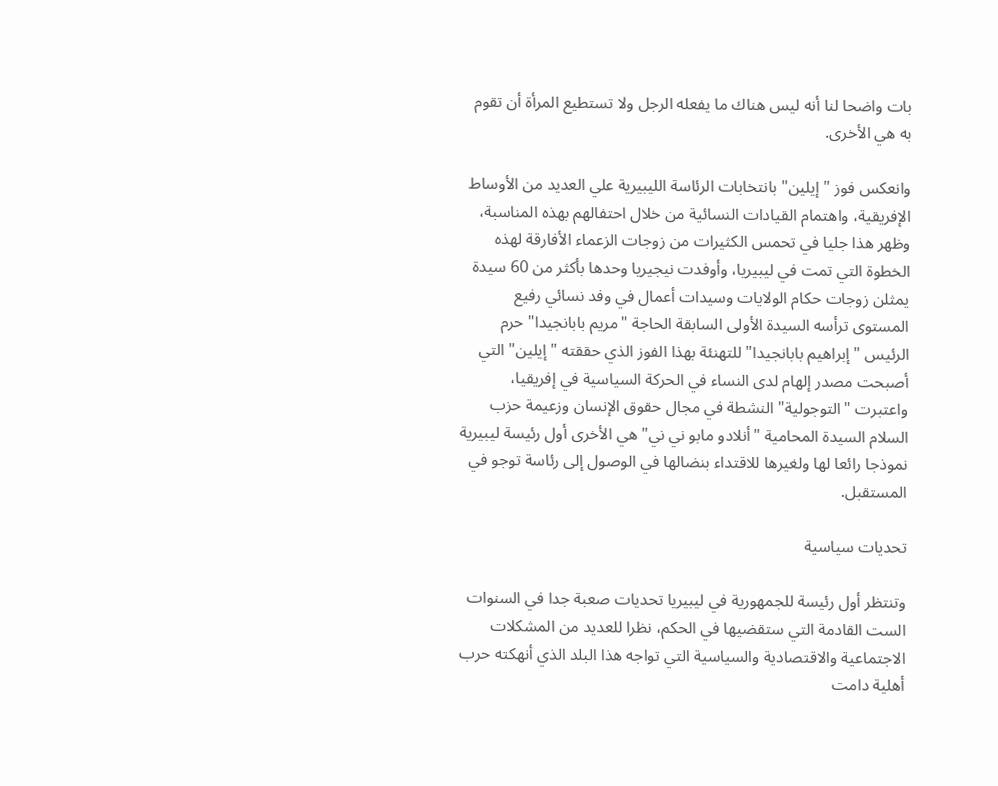بات واضحا لنا أنه ليس هناك ما يفعله الرجل ولا تستطيع المرأة أن تقوم به هي الأخرى.

وانعكس فوز "إيلين" بانتخابات الرئاسة الليبيرية علي العديد من الأوساط الإفريقية، واهتمام القيادات النسائية من خلال احتفالهم بهذه المناسبة، وظهر هذا جليا في تحمس الكثيرات من زوجات الزعماء الأفارقة لهذه الخطوة التي تمت في ليبيريا، وأوفدت نيجيريا وحدها بأكثر من 60 سيدة يمثلن زوجات حكام الولايات وسيدات أعمال في وفد نسائي رفيع المستوى ترأسه السيدة الأولى السابقة الحاجة "مريم بابانجيدا" حرم الرئيس "إبراهيم بابانجيدا" للتهنئة بهذا الفوز الذي حققته "إيلين" التي أصبحت مصدر إلهام لدى النساء في الحركة السياسية في إفريقيا، واعتبرت "التوجولية" النشطة في مجال حقوق الإنسان وزعيمة حزب السلام السيدة المحامية "أنلادو مابو ني ني" هي الأخرى أول رئيسة ليبيرية نموذجا رائعا لها ولغيرها للاقتداء بنضالها في الوصول إلى رئاسة توجو في المستقبل.

تحديات سياسية

وتنتظر أول رئيسة للجمهورية في ليبيريا تحديات صعبة جدا في السنوات الست القادمة التي ستقضيها في الحكم، نظرا للعديد من المشكلات الاجتماعية والاقتصادية والسياسية التي تواجه هذا البلد الذي أنهكته حرب أهلية دامت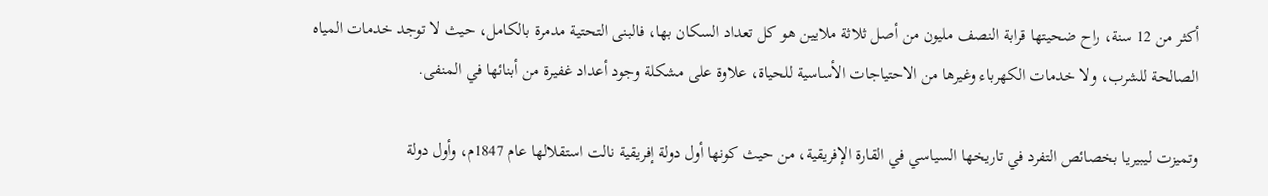أكثر من 12 سنة، راح ضحيتها قرابة النصف مليون من أصل ثلاثة ملايين هو كل تعداد السكان بها، فالبنى التحتية مدمرة بالكامل، حيث لا توجد خدمات المياه الصالحة للشرب، ولا خدمات الكهرباء وغيرها من الاحتياجات الأساسية للحياة، علاوة على مشكلة وجود أعداد غفيرة من أبنائها في المنفى.

وتميزت ليبيريا بخصائص التفرد في تاريخها السياسي في القارة الإفريقية، من حيث كونها أول دولة إفريقية نالت استقلالها عام 1847م، وأول دولة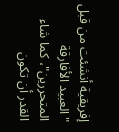إفريقية أنشئت من قبل "العبيد الأفارقة المتحررين"، كما شاء القدر أن تكون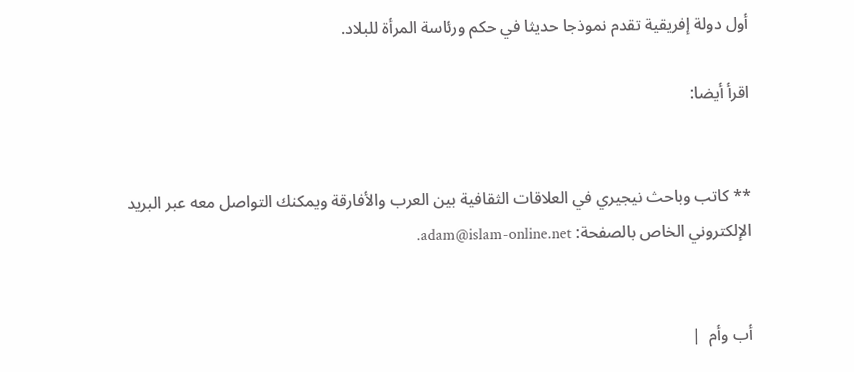أول دولة إفريقية تقدم نموذجا حديثا في حكم ورئاسة المرأة للبلاد.

اقرأ أيضا:


** كاتب وباحث نيجيري في العلاقات الثقافية بين العرب والأفارقة ويمكنك التواصل معه عبر البريد الإلكتروني الخاص بالصفحة: adam@islam-online.net.


أب وأم  |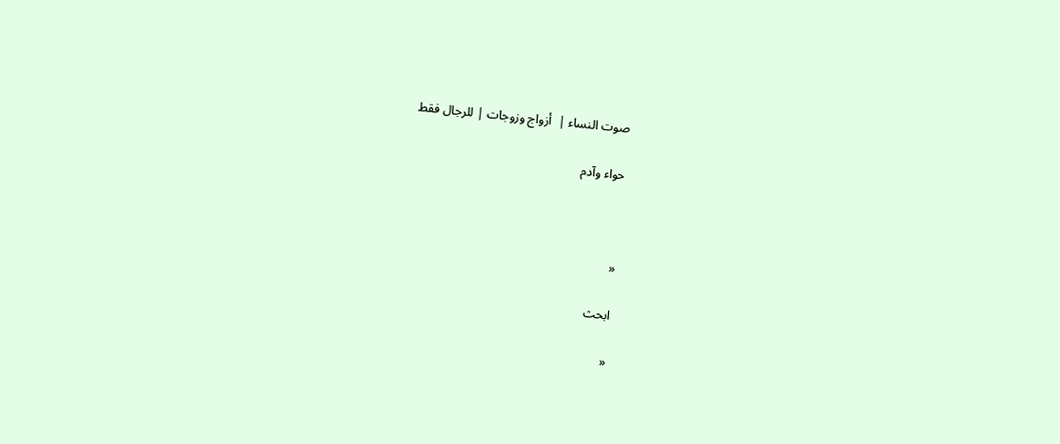صوت النساء |  أزواج وزوجات | للرجال فقط

حواء وآدم



«

ابحث

«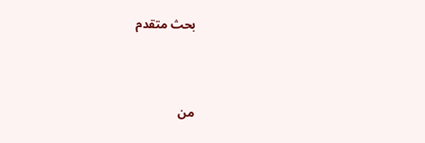بحث متقدم



من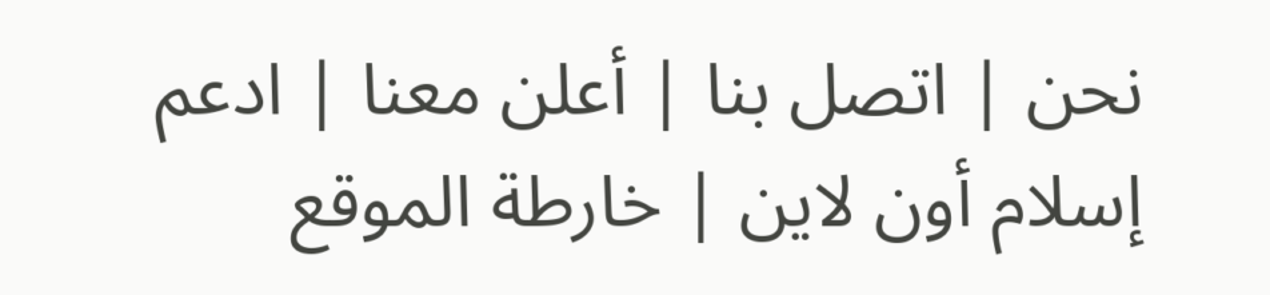نحن | اتصل بنا | أعلن معنا | ادعم إسلام أون لاين | خارطة الموقع